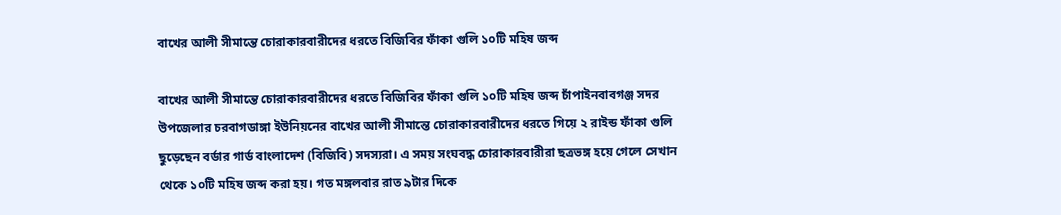বাখের আলী সীমান্তে চোরাকারবারীদের ধরতে বিজিবির ফাঁকা গুলি ১০টি মহিষ জব্দ

বাখের আলী সীমান্তে চোরাকারবারীদের ধরতে বিজিবির ফাঁকা গুলি ১০টি মহিষ জব্দ চাঁপাইনবাবগঞ্জ সদর উপজেলার চরবাগডাঙ্গা ইউনিয়নের বাখের আলী সীমান্তে চোরাকারবারীদের ধরতে গিয়ে ২ রাইন্ড ফাঁকা গুলি ছুড়েছেন বর্ডার গার্ড বাংলাদেশ (বিজিবি) সদস্যরা। এ সময় সংঘবদ্ধ চোরাকারবারীরা ছত্রভঙ্গ হয়ে গেলে সেখান থেকে ১০টি মহিষ জব্দ করা হয়। গত মঙ্গলবার রাত ৯টার দিকে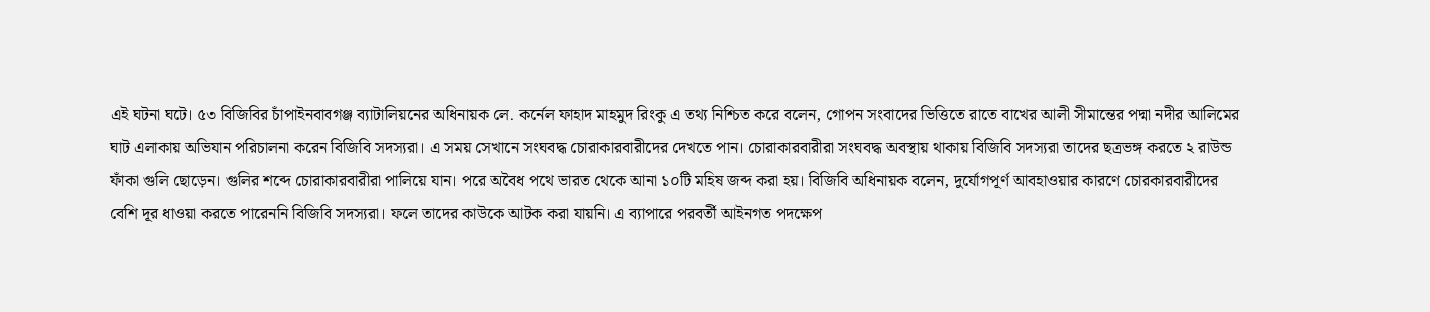এই ঘটনা ঘটে। ৫৩ বিজিবির চাঁপাইনবাবগঞ্জ ব্যাটালিয়নের অধিনায়ক লে. কর্নেল ফাহাদ মাহমুদ রিংকু এ তথ্য নিশ্চিত করে বলেন, গোপন সংবাদের ভিত্তিতে রাতে বাখের আলী সীমান্তের পদ্মা নদীর আলিমের ঘাট এলাকায় অভিযান পরিচালনা করেন বিজিবি সদস্যরা। এ সময় সেখানে সংঘবদ্ধ চোরাকারবারীদের দেখতে পান। চোরাকারবারীরা সংঘবদ্ধ অবস্থায় থাকায় বিজিবি সদস্যরা তাদের ছত্রভঙ্গ করতে ২ রাউন্ড ফাঁকা গুলি ছোড়েন। গুলির শব্দে চোরাকারবারীরা পালিয়ে যান। পরে অবৈধ পথে ভারত থেকে আনা ১০টি মহিষ জব্দ করা হয়। বিজিবি অধিনায়ক বলেন, দুর্যোগপূর্ণ আবহাওয়ার কারণে চোরকারবারীদের বেশি দূর ধাওয়া করতে পারেননি বিজিবি সদস্যরা। ফলে তাদের কাউকে আটক করা যায়নি। এ ব্যাপারে পরবর্তী আইনগত পদক্ষেপ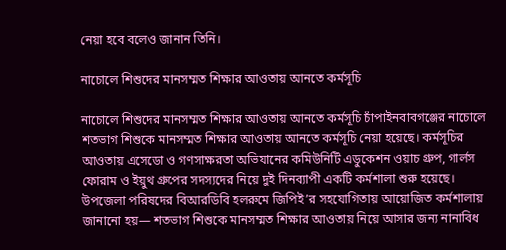নেয়া হবে বলেও জানান তিনি।

নাচোলে শিশুদের মানসম্মত শিক্ষার আওতায় আনতে কর্মসূচি

নাচোলে শিশুদের মানসম্মত শিক্ষার আওতায় আনতে কর্মসূচি চাঁপাইনবাবগঞ্জের নাচোলে শতভাগ শিশুকে মানসম্মত শিক্ষার আওতায় আনতে কর্মসূচি নেয়া হয়েছে। কর্মসূচির আওতায় এসেডো ও গণসাক্ষরতা অভিযানের কমিউনিটি এডুকেশন ওয়াচ গ্রুপ, গার্লস ফোরাম ও ইয়ুথ গ্রুপের সদস্যদের নিয়ে দুই দিনব্যাপী একটি কর্মশালা শুরু হয়েছে। উপজেলা পরিষদের বিআরডিবি হলরুমে জিপিই’র সহযোগিতায় আয়োজিত কর্মশালায় জানানো হয়— শতভাগ শিশুকে মানসম্মত শিক্ষার আওতায় নিয়ে আসার জন্য নানাবিধ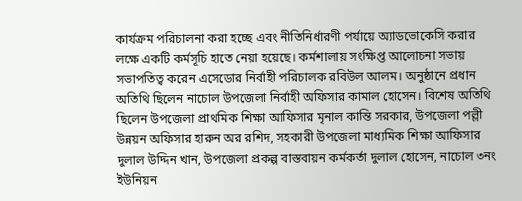কার্যক্রম পরিচালনা করা হচ্ছে এবং নীতিনির্ধারণী পর্যায়ে অ্যাডভোকেসি করার লক্ষে একটি কর্মসূচি হাতে নেয়া হয়েছে। কর্মশালায় সংক্ষিপ্ত আলোচনা সভায় সভাপতিত্ব করেন এসেডোর নির্বাহী পরিচালক রবিউল আলম। অনুষ্ঠানে প্রধান অতিথি ছিলেন নাচোল উপজেলা নির্বাহী অফিসার কামাল হোসেন। বিশেষ অতিথি ছিলেন উপজেলা প্রাথমিক শিক্ষা আফিসার মৃনাল কান্তি সরকার, উপজেলা পল্লী উন্নয়ন অফিসার হারুন অর রশিদ, সহকারী উপজেলা মাধ্যমিক শিক্ষা আফিসার দুলাল উদ্দিন খান, উপজেলা প্রকল্প বাস্তবায়ন কর্মকর্তা দুলাল হোসেন, নাচোল ৩নং ইউনিয়ন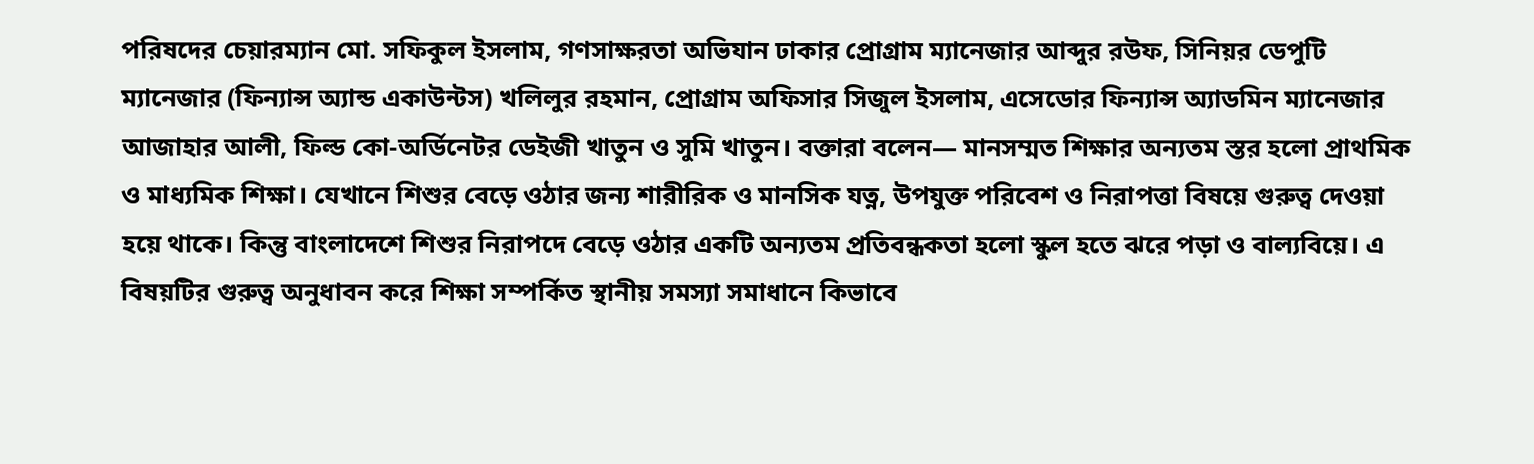পরিষদের চেয়ারম্যান মো. সফিকুল ইসলাম, গণসাক্ষরতা অভিযান ঢাকার প্রোগ্রাম ম্যানেজার আব্দুর রউফ, সিনিয়র ডেপুটি ম্যানেজার (ফিন্যান্স অ্যান্ড একাউন্টস) খলিলুর রহমান, প্রোগ্রাম অফিসার সিজুল ইসলাম, এসেডোর ফিন্যান্স অ্যাডমিন ম্যানেজার আজাহার আলী, ফিল্ড কো-অর্ডিনেটর ডেইজী খাতুন ও সুমি খাতুন। বক্তারা বলেন— মানসম্মত শিক্ষার অন্যতম স্তর হলো প্রাথমিক ও মাধ্যমিক শিক্ষা। যেখানে শিশুর বেড়ে ওঠার জন্য শারীরিক ও মানসিক যত্ন, উপযুক্ত পরিবেশ ও নিরাপত্তা বিষয়ে গুরুত্ব দেওয়া হয়ে থাকে। কিন্তু বাংলাদেশে শিশুর নিরাপদে বেড়ে ওঠার একটি অন্যতম প্রতিবন্ধকতা হলো স্কুল হতে ঝরে পড়া ও বাল্যবিয়ে। এ বিষয়টির গুরুত্ব অনুধাবন করে শিক্ষা সম্পর্কিত স্থানীয় সমস্যা সমাধানে কিভাবে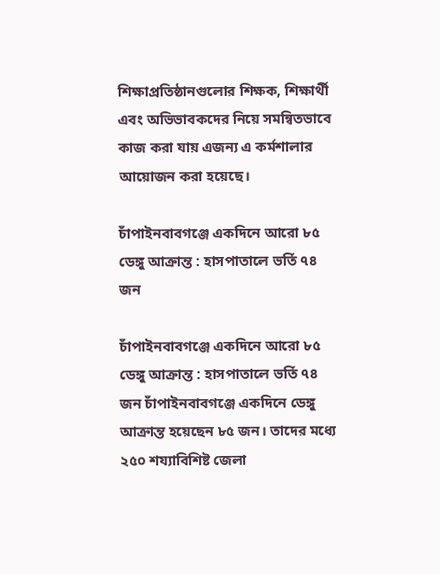শিক্ষাপ্রতিষ্ঠানগুলোর শিক্ষক, শিক্ষার্থী এবং অভিভাবকদের নিয়ে সমন্বিতভাবে কাজ করা যায় এজন্য এ কর্মশালার আয়োজন করা হয়েছে।

চাঁপাইনবাবগঞ্জে একদিনে আরো ৮৫ ডেঙ্গু আক্রান্ত : হাসপাতালে ভর্তি ৭৪ জন

চাঁপাইনবাবগঞ্জে একদিনে আরো ৮৫ ডেঙ্গু আক্রান্ত : হাসপাতালে ভর্তি ৭৪ জন চাঁপাইনবাবগঞ্জে একদিনে ডেঙ্গু আক্রান্ত হয়েছেন ৮৫ জন। তাদের মধ্যে ২৫০ শয্যাবিশিষ্ট জেলা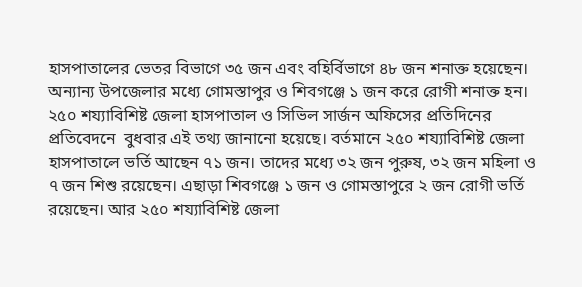হাসপাতালের ভেতর বিভাগে ৩৫ জন এবং বহির্বিভাগে ৪৮ জন শনাক্ত হয়েছেন। অন্যান্য উপজেলার মধ্যে গোমস্তাপুর ও শিবগঞ্জে ১ জন করে রোগী শনাক্ত হন। ২৫০ শয্যাবিশিষ্ট জেলা হাসপাতাল ও সিভিল সার্জন অফিসের প্রতিদিনের প্রতিবেদনে  বুধবার এই তথ্য জানানো হয়েছে। বর্তমানে ২৫০ শয্যাবিশিষ্ট জেলা হাসপাতালে ভর্তি আছেন ৭১ জন। তাদের মধ্যে ৩২ জন পুরুষ, ৩২ জন মহিলা ও ৭ জন শিশু রয়েছেন। এছাড়া শিবগঞ্জে ১ জন ও গোমস্তাপুরে ২ জন রোগী ভর্তি রয়েছেন। আর ২৫০ শয্যাবিশিষ্ট জেলা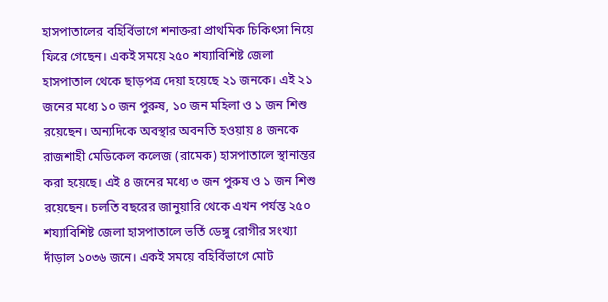হাসপাতালের বহির্বিভাগে শনাক্তরা প্রাথমিক চিকিৎসা নিয়ে ফিরে গেছেন। একই সময়ে ২৫০ শয্যাবিশিষ্ট জেলা হাসপাতাল থেকে ছাড়পত্র দেয়া হয়েছে ২১ জনকে। এই ২১ জনের মধ্যে ১০ জন পুরুষ, ১০ জন মহিলা ও ১ জন শিশু রয়েছেন। অন্যদিকে অবস্থার অবনতি হওয়ায় ৪ জনকে রাজশাহী মেডিকেল কলেজ (রামেক) হাসপাতালে স্থানান্তর করা হয়েছে। এই ৪ জনের মধ্যে ৩ জন পুরুষ ও ১ জন শিশু রয়েছেন। চলতি বছরের জানুয়ারি থেকে এখন পর্যন্ত ২৫০ শয্যাবিশিষ্ট জেলা হাসপাতালে ভর্তি ডেঙ্গু রোগীর সংখ্যা দাঁড়াল ১০৩৬ জনে। একই সময়ে বহির্বিভাগে মোট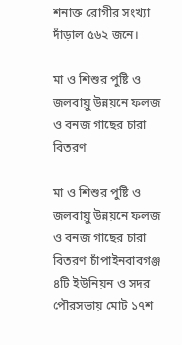শনাক্ত রোগীর সংখ্যা দাঁড়াল ৫৬২ জনে।

মা ও শিশুর পুষ্টি ও জলবায়ু উন্নয়নে ফলজ ও বনজ গাছের চারা বিতরণ

মা ও শিশুর পুষ্টি ও জলবায়ু উন্নয়নে ফলজ ও বনজ গাছের চারা বিতরণ চাঁপাইনবাবগঞ্জ ৪টি ইউনিয়ন ও সদর পৌরসভায় মোট ১৭শ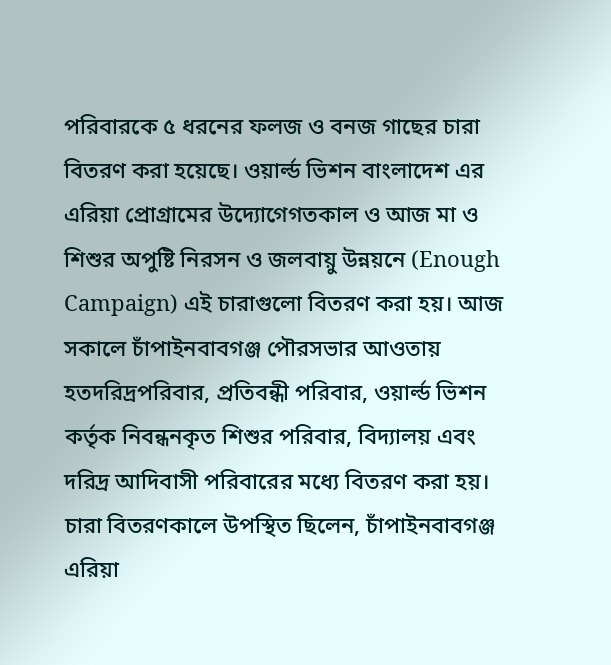পরিবারকে ৫ ধরনের ফলজ ও বনজ গাছের চারা বিতরণ করা হয়েছে। ওয়ার্ল্ড ভিশন বাংলাদেশ এর এরিয়া প্রোগ্রামের উদ্যোগেগতকাল ও আজ মা ও শিশুর অপুষ্টি নিরসন ও জলবায়ু উন্নয়নে (Enough Campaign) এই চারাগুলো বিতরণ করা হয়। আজ সকালে চাঁপাইনবাবগঞ্জ পৌরসভার আওতায় হতদরিদ্রপরিবার, প্রতিবন্ধী পরিবার, ওয়ার্ল্ড ভিশন কর্তৃক নিবন্ধনকৃত শিশুর পরিবার, বিদ্যালয় এবং দরিদ্র আদিবাসী পরিবারের মধ্যে বিতরণ করা হয়। চারা বিতরণকালে উপস্থিত ছিলেন, চাঁপাইনবাবগঞ্জ এরিয়া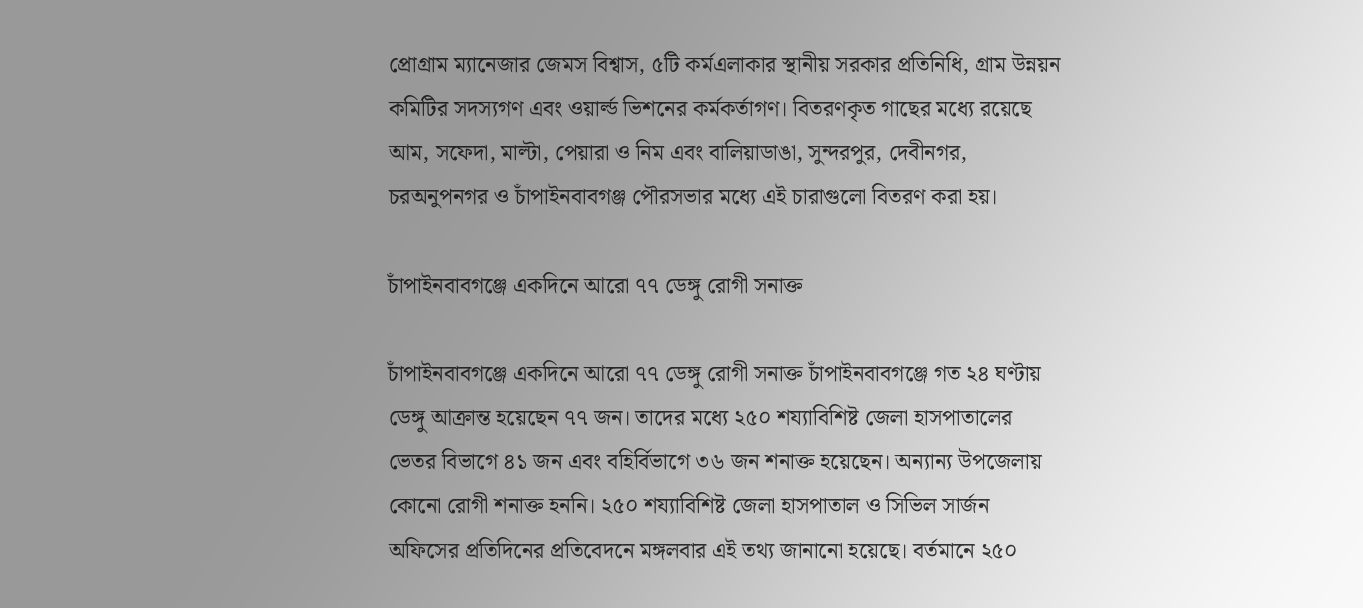প্রোগ্রাম ম্যানেজার জেমস বিশ্বাস, ৫টি কর্মএলাকার স্থানীয় সরকার প্রতিনিধি, গ্রাম উন্নয়ন কমিটির সদস্যগণ এবং ওয়ার্ল্ড ভিশনের কর্মকর্তাগণ। বিতরণকৃত গাছের মধ্যে রয়েছে আম, সফেদা, মাল্টা, পেয়ারা ও নিম এবং বালিয়াডাঙা, সুন্দরপুর, দেবীনগর, চরঅনুপনগর ও চাঁপাইনবাবগঞ্জ পৌরসভার মধ্যে এই চারাগুলো বিতরণ করা হয়।

চাঁপাইনবাবগঞ্জে একদিনে আরো ৭৭ ডেঙ্গু রোগী সনাক্ত

চাঁপাইনবাবগঞ্জে একদিনে আরো ৭৭ ডেঙ্গু রোগী সনাক্ত চাঁপাইনবাবগঞ্জে গত ২৪ ঘণ্টায় ডেঙ্গু আক্রান্ত হয়েছেন ৭৭ জন। তাদের মধ্যে ২৫০ শয্যাবিশিষ্ট জেলা হাসপাতালের ভেতর বিভাগে ৪১ জন এবং বহির্বিভাগে ৩৬ জন শনাক্ত হয়েছেন। অন্যান্য উপজেলায় কোনো রোগী শনাক্ত হননি। ২৫০ শয্যাবিশিষ্ট জেলা হাসপাতাল ও সিভিল সার্জন অফিসের প্রতিদিনের প্রতিবেদনে মঙ্গলবার এই তথ্য জানানো হয়েছে। বর্তমানে ২৫০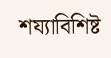শয্যাবিশিষ্ট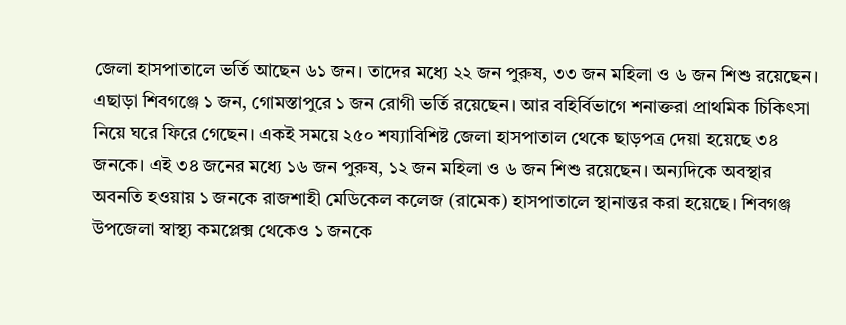জেলা হাসপাতালে ভর্তি আছেন ৬১ জন। তাদের মধ্যে ২২ জন পুরুষ, ৩৩ জন মহিলা ও ৬ জন শিশু রয়েছেন। এছাড়া শিবগঞ্জে ১ জন, গোমস্তাপুরে ১ জন রোগী ভর্তি রয়েছেন। আর বহির্বিভাগে শনাক্তরা প্রাথমিক চিকিৎসা নিয়ে ঘরে ফিরে গেছেন। একই সময়ে ২৫০ শয্যাবিশিষ্ট জেলা হাসপাতাল থেকে ছাড়পত্র দেয়া হয়েছে ৩৪ জনকে। এই ৩৪ জনের মধ্যে ১৬ জন পুরুষ, ১২ জন মহিলা ও ৬ জন শিশু রয়েছেন। অন্যদিকে অবস্থার অবনতি হওয়ায় ১ জনকে রাজশাহী মেডিকেল কলেজ (রামেক) হাসপাতালে স্থানান্তর করা হয়েছে। শিবগঞ্জ উপজেলা স্বাস্থ্য কমপ্লেক্স থেকেও ১ জনকে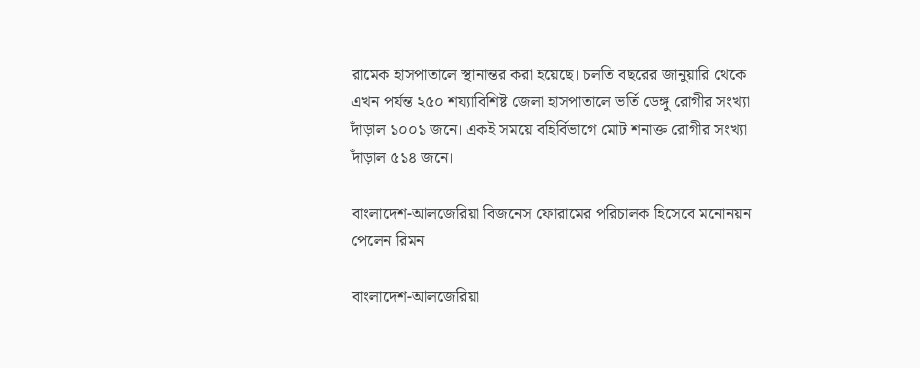রামেক হাসপাতালে স্থানান্তর করা হয়েছে। চলতি বছরের জানুয়ারি থেকে এখন পর্যন্ত ২৫০ শয্যাবিশিষ্ট জেলা হাসপাতালে ভর্তি ডেঙ্গু রোগীর সংখ্যা দাঁড়াল ১০০১ জনে। একই সময়ে বহির্বিভাগে মোট শনাক্ত রোগীর সংখ্যা দাঁড়াল ৫১৪ জনে।

বাংলাদেশ-আলজেরিয়া বিজনেস ফোরামের পরিচালক হিসেবে মনোনয়ন পেলেন রিমন

বাংলাদেশ-আলজেরিয়া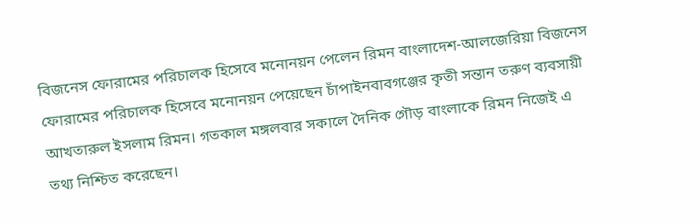বিজনেস ফোরামের পরিচালক হিসেবে মনোনয়ন পেলেন রিমন বাংলাদেশ-আলজেরিয়া বিজনেস ফোরামের পরিচালক হিসেবে মনোনয়ন পেয়েছেন চাঁপাইনবাবগঞ্জের কৃতী সন্তান তরুণ ব্যবসায়ী আখতারুল ইসলাম রিমন। গতকাল মঙ্গলবার সকালে দৈনিক গৌড় বাংলাকে রিমন নিজেই এ তথ্য নিশ্চিত করেছেন।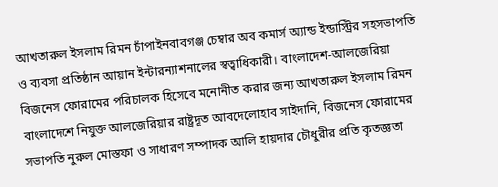আখতারুল ইসলাম রিমন চাঁপাইনবাবগঞ্জ চেম্বার অব কমার্স অ্যান্ড ইন্ডাস্ট্রির সহসভাপতি ও ব্যবসা প্রতিষ্ঠান আয়ান ইন্টারন্যাশনালের স্বত্বাধিকারী। বাংলাদেশ-আলজেরিয়া বিজনেস ফোরামের পরিচালক হিসেবে মনোনীত করার জন্য আখতারুল ইসলাম রিমন বাংলাদেশে নিযুক্ত আলজেরিয়ার রাষ্ট্রদূত আবদেলোহাব সাইদানি, বিজনেস ফোরামের সভাপতি নুরুল মোস্তফা ও সাধারণ সম্পাদক আলি হায়দার চৌধুরীর প্রতি কৃতজ্ঞতা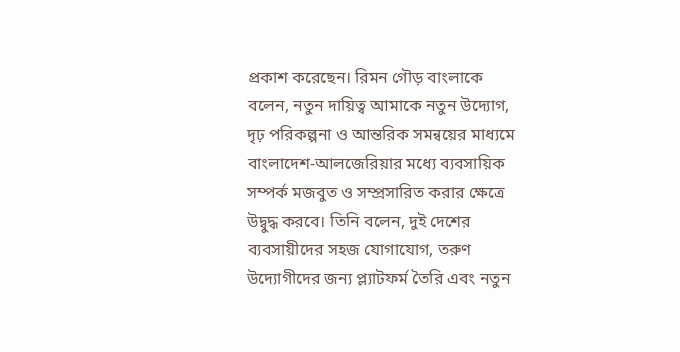প্রকাশ করেছেন। রিমন গৌড় বাংলাকে বলেন, নতুন দায়িত্ব আমাকে নতুন উদ্যোগ, দৃঢ় পরিকল্পনা ও আন্তরিক সমন্বয়ের মাধ্যমে বাংলাদেশ-আলজেরিয়ার মধ্যে ব্যবসায়িক সম্পর্ক মজবুত ও সম্প্রসারিত করার ক্ষেত্রে উদ্বুদ্ধ করবে। তিনি বলেন, দুই দেশের ব্যবসায়ীদের সহজ যোগাযোগ, তরুণ উদ্যোগীদের জন্য প্ল্যাটফর্ম তৈরি এবং নতুন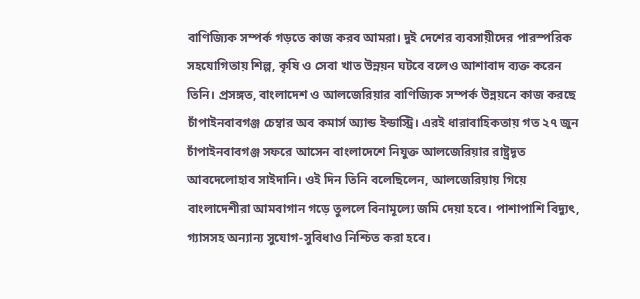বাণিজ্যিক সম্পর্ক গড়তে কাজ করব আমরা। দুই দেশের ব্যবসায়ীদের পারস্পরিক সহযোগিতায় শিল্প, কৃষি ও সেবা খাত উন্নয়ন ঘটবে বলেও আশাবাদ ব্যক্ত করেন তিনি। প্রসঙ্গত, বাংলাদেশ ও আলজেরিয়ার বাণিজ্যিক সম্পর্ক উন্নয়নে কাজ করছে চাঁপাইনবাবগঞ্জ চেম্বার অব কমার্স অ্যান্ড ইন্ডাস্ট্রি। এরই ধারাবাহিকতায় গত ২৭ জুন চাঁপাইনবাবগঞ্জ সফরে আসেন বাংলাদেশে নিযুক্ত আলজেরিয়ার রাষ্ট্রদূত আবদেলোহাব সাইদানি। ওই দিন তিনি বলেছিলেন, আলজেরিয়ায় গিয়ে বাংলাদেশীরা আমবাগান গড়ে তুললে বিনামূল্যে জমি দেয়া হবে। পাশাপাশি বিদ্যুৎ, গ্যাসসহ অন্যান্য সুযোগ-সুবিধাও নিশ্চিত করা হবে।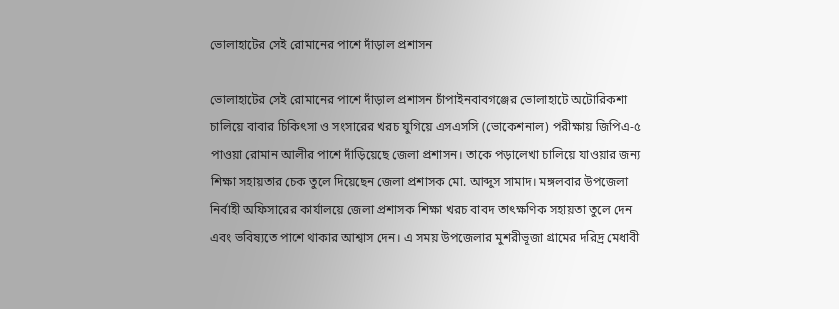ভোলাহাটের সেই রোমানের পাশে দাঁড়াল প্রশাসন

ভোলাহাটের সেই রোমানের পাশে দাঁড়াল প্রশাসন চাঁপাইনবাবগঞ্জের ভোলাহাটে অটোরিকশা চালিয়ে বাবার চিকিৎসা ও সংসারের খরচ যুগিয়ে এসএসসি (ভোকেশনাল) পরীক্ষায় জিপিএ-৫ পাওয়া রোমান আলীর পাশে দাঁড়িয়েছে জেলা প্রশাসন। তাকে পড়ালেখা চালিয়ে যাওয়ার জন্য শিক্ষা সহায়তার চেক তুলে দিয়েছেন জেলা প্রশাসক মো. আব্দুস সামাদ। মঙ্গলবার উপজেলা নির্বাহী অফিসারের কার্যালয়ে জেলা প্রশাসক শিক্ষা খরচ বাবদ তাৎক্ষণিক সহায়তা তুলে দেন এবং ভবিষ্যতে পাশে থাকার আশ্বাস দেন। এ সময় উপজেলার মুশরীভূজা গ্রামের দরিদ্র মেধাবী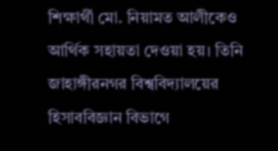শিক্ষার্থী মো. নিয়ামত আলীকেও আর্থিক সহায়তা দেওয়া হয়। তিনি জাহাঙ্গীরনগর বিশ্ববিদ্যালয়ের হিসাববিজ্ঞান বিভাগে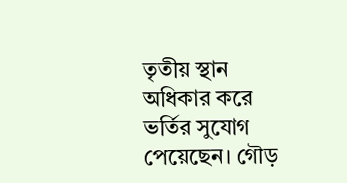তৃতীয় স্থান অধিকার করে ভর্তির সুযোগ পেয়েছেন। গৌড়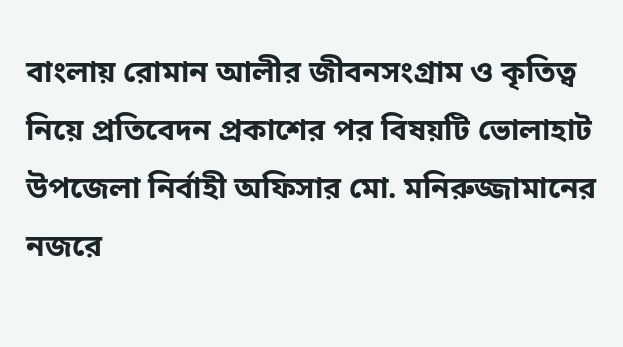বাংলায় রোমান আলীর জীবনসংগ্রাম ও কৃতিত্ব নিয়ে প্রতিবেদন প্রকাশের পর বিষয়টি ভোলাহাট উপজেলা নির্বাহী অফিসার মো. মনিরুজ্জামানের নজরে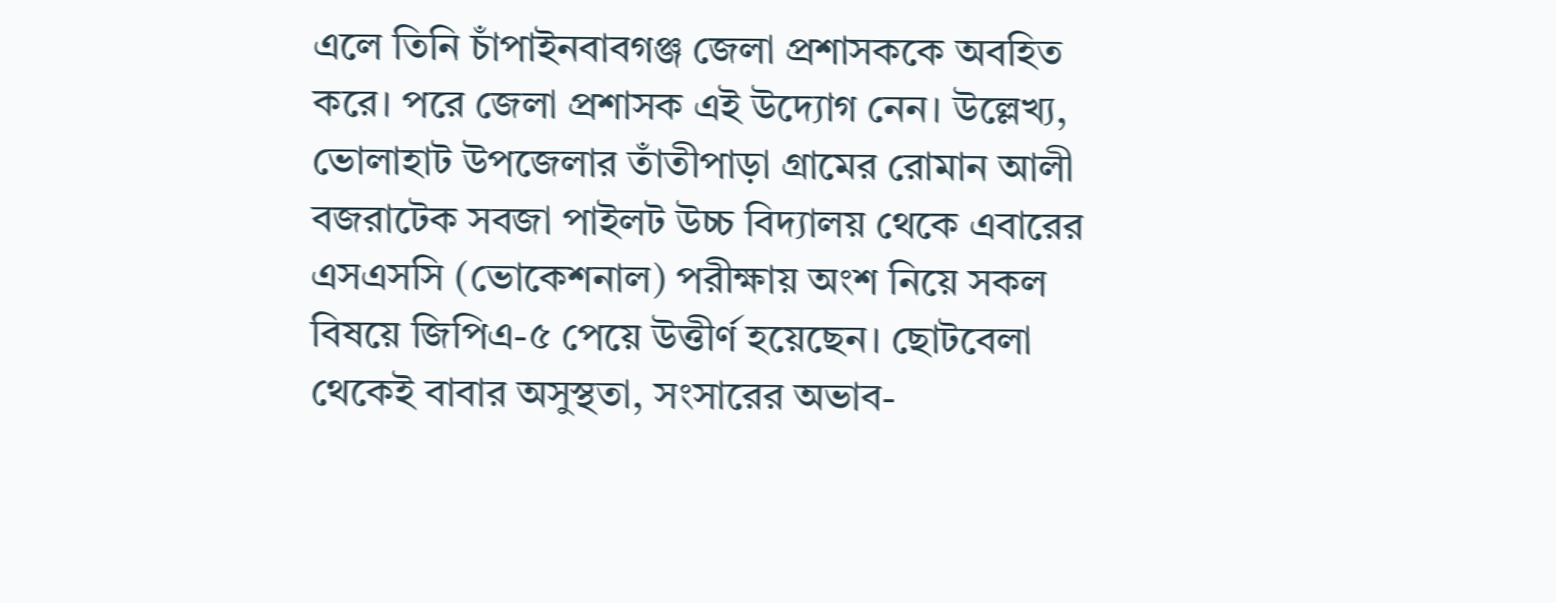এলে তিনি চাঁপাইনবাবগঞ্জ জেলা প্রশাসককে অবহিত করে। পরে জেলা প্রশাসক এই উদ্যোগ নেন। উল্লেখ্য, ভোলাহাট উপজেলার তাঁতীপাড়া গ্রামের রোমান আলী বজরাটেক সবজা পাইলট উচ্চ বিদ্যালয় থেকে এবারের এসএসসি (ভোকেশনাল) পরীক্ষায় অংশ নিয়ে সকল বিষয়ে জিপিএ-৫ পেয়ে উত্তীর্ণ হয়েছেন। ছোটবেলা থেকেই বাবার অসুস্থতা, সংসারের অভাব-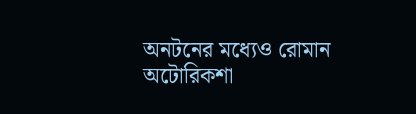অনটনের মধ্যেও রোমান অটোরিকশা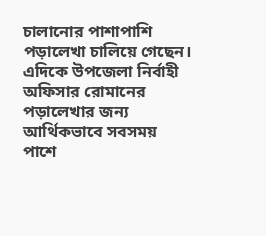চালানোর পাশাপাশি পড়ালেখা চালিয়ে গেছেন। এদিকে উপজেলা নির্বাহী অফিসার রোমানের পড়ালেখার জন্য আর্থিকভাবে সবসময় পাশে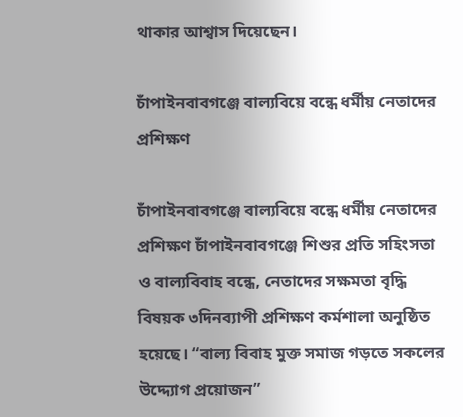থাকার আশ্বাস দিয়েছেন।

চাঁপাইনবাবগঞ্জে বাল্যবিয়ে বন্ধে ধর্মীয় নেতাদের প্রশিক্ষণ

চাঁপাইনবাবগঞ্জে বাল্যবিয়ে বন্ধে ধর্মীয় নেতাদের প্রশিক্ষণ চাঁপাইনবাবগঞ্জে শিশুর প্রতি সহিংসতা ও বাল্যবিবাহ বন্ধে, নেতাদের সক্ষমতা বৃদ্ধি বিষয়ক ৩দিনব্যাপী প্রশিক্ষণ কর্মশালা অনুষ্ঠিত হয়েছে। “বাল্য বিবাহ মুক্ত সমাজ গড়তে সকলের উদ্দ্যোগ প্রয়োজন”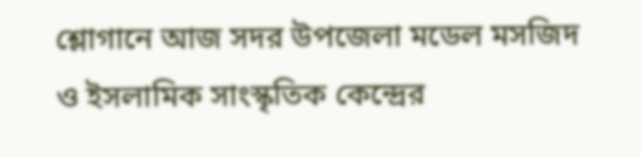শ্লোগানে আজ সদর উপজেলা মডেল মসজিদ ও ইসলামিক সাংস্কৃতিক কেন্দ্রের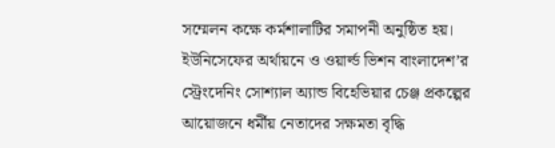সম্মেলন কক্ষে কর্মশালাটির সমাপনী অনুষ্ঠিত হয়। ইউনিসেফের অর্থায়নে ও ওয়ার্ল্ড ভিশন বাংলাদেশ’র স্ট্রেংদেনিং সোশ্যাল অ্যান্ড বিহেভিয়ার চেঞ্জ প্রকল্পের আয়োজনে ধর্মীয় নেতাদের সক্ষমতা বৃদ্ধি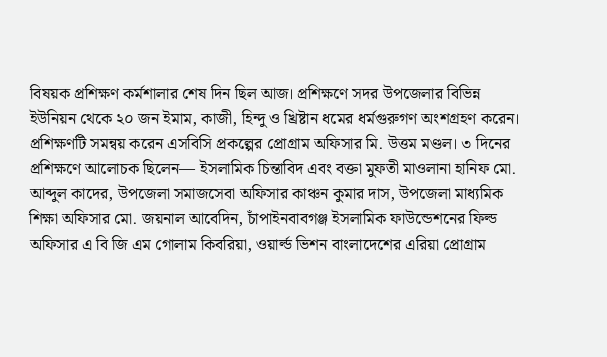বিষয়ক প্রশিক্ষণ কর্মশালার শেষ দিন ছিল আজ। প্রশিক্ষণে সদর উপজেলার বিভিন্ন ইউনিয়ন থেকে ২০ জন ইমাম, কাজী, হিন্দু ও খ্রিষ্টান ধমের ধর্মগুরুগণ অংশগ্রহণ করেন। প্রশিক্ষণটি সমন্বয় করেন এসবিসি প্রকল্পের প্রোগ্রাম অফিসার মি. উত্তম মণ্ডল। ৩ দিনের প্রশিক্ষণে আলোচক ছিলেন— ইসলামিক চিন্তাবিদ এবং বক্তা মুফতী মাওলানা হানিফ মো. আব্দুল কাদের, উপজেলা সমাজসেবা অফিসার কাঞ্চন কুমার দাস, উপজেলা মাধ্যমিক শিক্ষা অফিসার মো. জয়নাল আবেদিন, চাঁপাইনবাবগঞ্জ ইসলামিক ফাউন্ডেশনের ফিল্ড অফিসার এ বি জি এম গোলাম কিবরিয়া, ওয়ার্ল্ড ভিশন বাংলাদেশের এরিয়া প্রোগ্রাম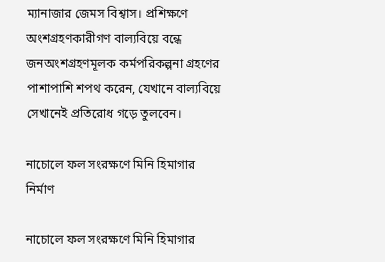ম্যানাজার জেমস বিশ্বাস। প্রশিক্ষণে অংশগ্রহণকারীগণ বাল্যবিয়ে বন্ধে জনঅংশগ্রহণমূলক কর্মপরিকল্পনা গ্রহণের পাশাপাশি শপথ করেন, যেখানে বাল্যবিয়ে সেখানেই প্রতিরোধ গড়ে তুলবেন।

নাচোলে ফল সংরক্ষণে মিনি হিমাগার নির্মাণ

নাচোলে ফল সংরক্ষণে মিনি হিমাগার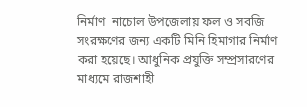নির্মাণ  নাচোল উপজেলায় ফল ও সবজি সংরক্ষণের জন্য একটি মিনি হিমাগার নির্মাণ করা হয়েছে। আধুনিক প্রযুক্তি সম্প্রসারণের মাধ্যমে রাজশাহী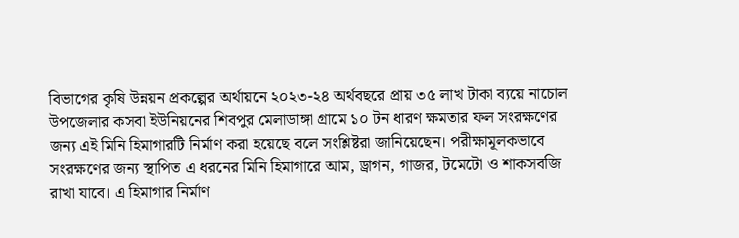বিভাগের কৃষি উন্নয়ন প্রকল্পের অর্থায়নে ২০২৩-২৪ অর্থবছরে প্রায় ৩৫ লাখ টাকা ব্যয়ে নাচোল উপজেলার কসবা ইউনিয়নের শিবপুর মেলাডাঙ্গা গ্রামে ১০ টন ধারণ ক্ষমতার ফল সংরক্ষণের জন্য এই মিনি হিমাগারটি নির্মাণ করা হয়েছে বলে সংশ্লিষ্টরা জানিয়েছেন। পরীক্ষামূলকভাবে সংরক্ষণের জন্য স্থাপিত এ ধরনের মিনি হিমাগারে আম, ড্রাগন, গাজর, টমেটো ও শাকসবজি রাখা যাবে। এ হিমাগার নির্মাণ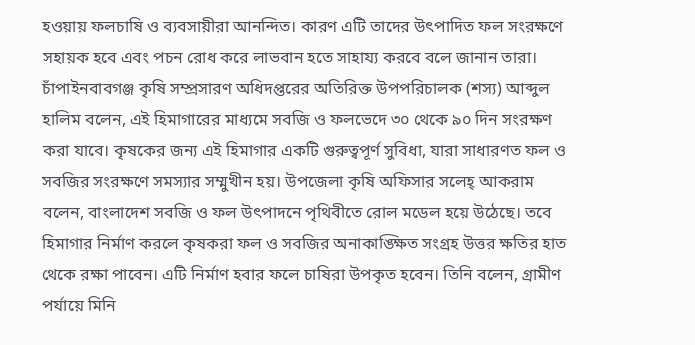হওয়ায় ফলচাষি ও ব্যবসায়ীরা আনন্দিত। কারণ এটি তাদের উৎপাদিত ফল সংরক্ষণে সহায়ক হবে এবং পচন রোধ করে লাভবান হতে সাহায্য করবে বলে জানান তারা। চাঁপাইনবাবগঞ্জ কৃষি সম্প্রসারণ অধিদপ্তরের অতিরিক্ত উপপরিচালক (শস্য) আব্দুল হালিম বলেন, এই হিমাগারের মাধ্যমে সবজি ও ফলভেদে ৩০ থেকে ৯০ দিন সংরক্ষণ করা যাবে। কৃষকের জন্য এই হিমাগার একটি গুরুত্বপূর্ণ সুবিধা, যারা সাধারণত ফল ও সবজির সংরক্ষণে সমস্যার সম্মুখীন হয়। উপজেলা কৃষি অফিসার সলেহ্ আকরাম বলেন, বাংলাদেশ সবজি ও ফল উৎপাদনে পৃথিবীতে রোল মডেল হয়ে উঠেছে। তবে হিমাগার নির্মাণ করলে কৃষকরা ফল ও সবজির অনাকাঙ্ক্ষিত সংগ্রহ উত্তর ক্ষতির হাত থেকে রক্ষা পাবেন। এটি নির্মাণ হবার ফলে চাষিরা উপকৃত হবেন। তিনি বলেন, গ্রামীণ পর্যায়ে মিনি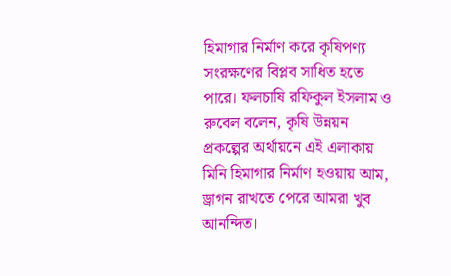হিমাগার নির্মাণ করে কৃষিপণ্য সংরক্ষণের বিপ্লব সাধিত হতে পারে। ফলচাষি রফিকুল ইসলাম ও রুবেল বলেন, কৃষি উন্নয়ন প্রকল্পের অর্থায়নে এই এলাকায় মিনি হিমাগার নির্মাণ হওয়ায় আম, ড্রাগন রাখতে পেরে আমরা খুব আনন্দিত।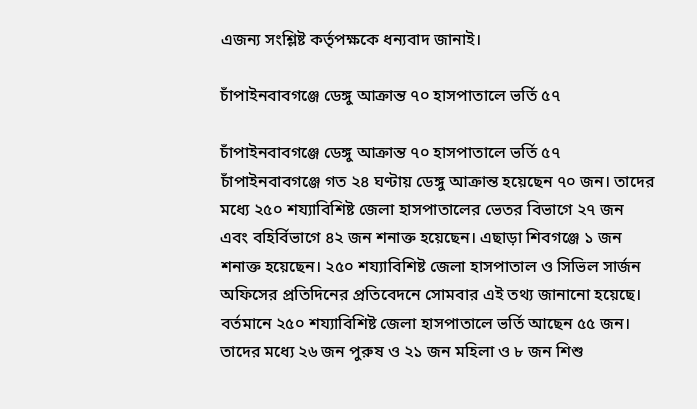এজন্য সংশ্লিষ্ট কর্তৃপক্ষকে ধন্যবাদ জানাই।

চাঁপাইনবাবগঞ্জে ডেঙ্গু আক্রান্ত ৭০ হাসপাতালে ভর্তি ৫৭

চাঁপাইনবাবগঞ্জে ডেঙ্গু আক্রান্ত ৭০ হাসপাতালে ভর্তি ৫৭ চাঁপাইনবাবগঞ্জে গত ২৪ ঘণ্টায় ডেঙ্গু আক্রান্ত হয়েছেন ৭০ জন। তাদের মধ্যে ২৫০ শয্যাবিশিষ্ট জেলা হাসপাতালের ভেতর বিভাগে ২৭ জন এবং বহির্বিভাগে ৪২ জন শনাক্ত হয়েছেন। এছাড়া শিবগঞ্জে ১ জন শনাক্ত হয়েছেন। ২৫০ শয্যাবিশিষ্ট জেলা হাসপাতাল ও সিভিল সার্জন অফিসের প্রতিদিনের প্রতিবেদনে সোমবার এই তথ্য জানানো হয়েছে। বর্তমানে ২৫০ শয্যাবিশিষ্ট জেলা হাসপাতালে ভর্তি আছেন ৫৫ জন। তাদের মধ্যে ২৬ জন পুরুষ ও ২১ জন মহিলা ও ৮ জন শিশু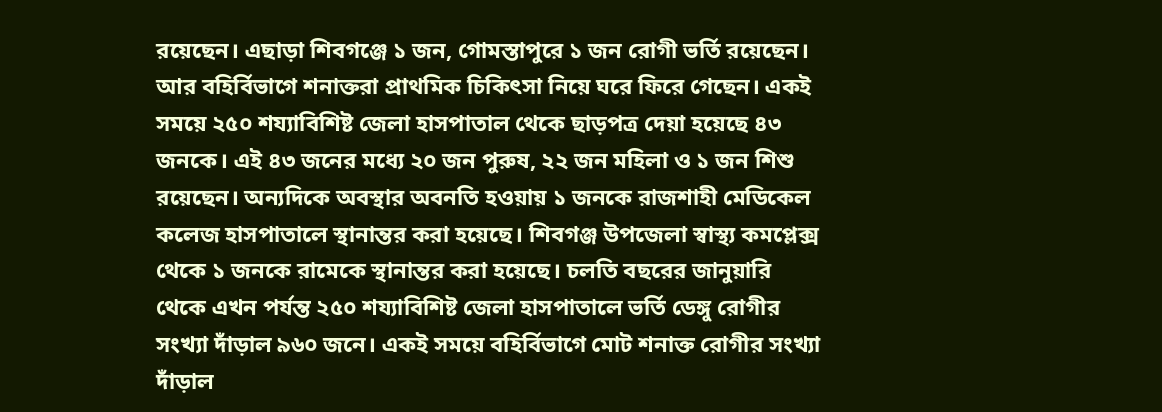রয়েছেন। এছাড়া শিবগঞ্জে ১ জন, গোমস্তাপুরে ১ জন রোগী ভর্তি রয়েছেন। আর বহির্বিভাগে শনাক্তরা প্রাথমিক চিকিৎসা নিয়ে ঘরে ফিরে গেছেন। একই সময়ে ২৫০ শয্যাবিশিষ্ট জেলা হাসপাতাল থেকে ছাড়পত্র দেয়া হয়েছে ৪৩ জনকে। এই ৪৩ জনের মধ্যে ২০ জন পুরুষ, ২২ জন মহিলা ও ১ জন শিশু রয়েছেন। অন্যদিকে অবস্থার অবনতি হওয়ায় ১ জনকে রাজশাহী মেডিকেল কলেজ হাসপাতালে স্থানান্তর করা হয়েছে। শিবগঞ্জ উপজেলা স্বাস্থ্য কমপ্লেক্স থেকে ১ জনকে রামেকে স্থানান্তর করা হয়েছে। চলতি বছরের জানুয়ারি থেকে এখন পর্যন্ত ২৫০ শয্যাবিশিষ্ট জেলা হাসপাতালে ভর্তি ডেঙ্গু রোগীর সংখ্যা দাঁড়াল ৯৬০ জনে। একই সময়ে বহির্বিভাগে মোট শনাক্ত রোগীর সংখ্যা দাঁড়াল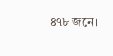৪৭৮ জনে।